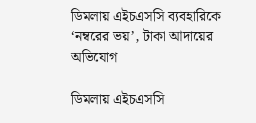ডিমলায় এইচএসসি ব্যবহারিকে ‘নম্বরের ভয়’, টাকা আদায়ের অভিযোগ

ডিমলায় এইচএসসি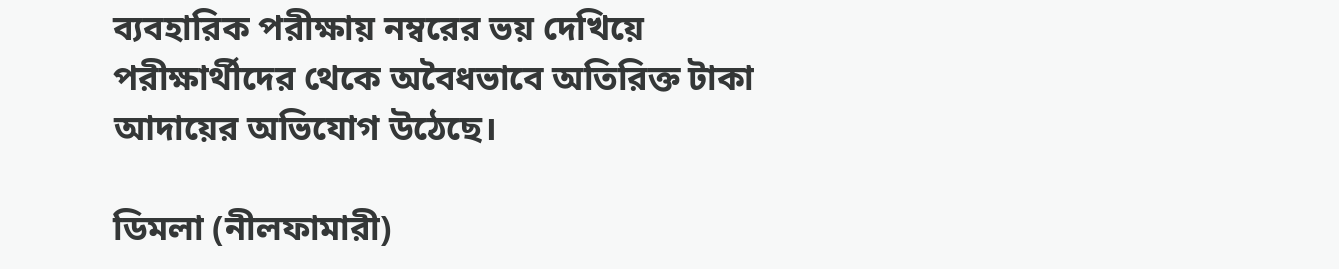ব্যবহারিক পরীক্ষায় নম্বরের ভয় দেখিয়ে পরীক্ষার্থীদের থেকে অবৈধভাবে অতিরিক্ত টাকা আদায়ের অভিযোগ উঠেছে।

ডিমলা (নীলফামারী)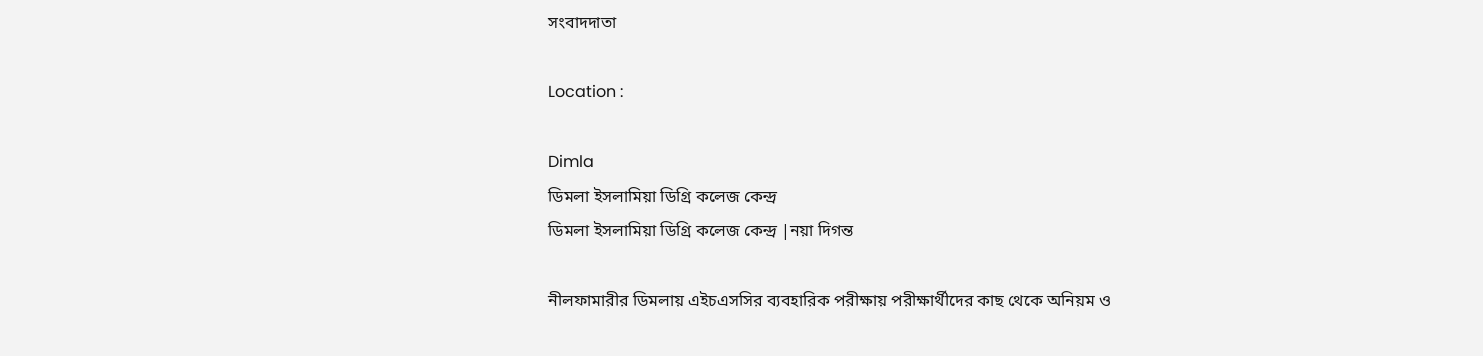সংবাদদাতা

Location :

Dimla
ডিমলা ইসলামিয়া ডিগ্রি কলেজ কেন্দ্র
ডিমলা ইসলামিয়া ডিগ্রি কলেজ কেন্দ্র |নয়া দিগন্ত

নীলফামারীর ডিমলায় এইচএসসির ব্যবহারিক পরীক্ষায় পরীক্ষার্থীদের কাছ থেকে অনিয়ম ও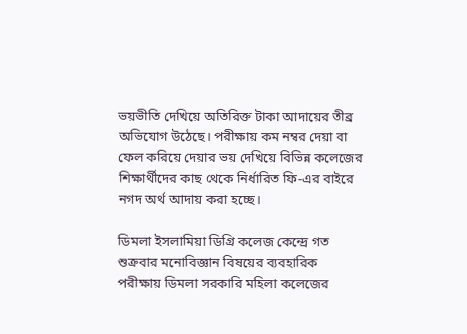ভয়ভীতি দেখিয়ে অতিরিক্ত টাকা আদায়ের তীব্র অভিযোগ উঠেছে। পরীক্ষায় কম নম্বর দেয়া বা ফেল করিয়ে দেয়ার ভয় দেখিয়ে বিভিন্ন কলেজের শিক্ষার্থীদের কাছ থেকে নির্ধারিত ফি-এর বাইরে নগদ অর্থ আদায় করা হচ্ছে।

ডিমলা ইসলামিয়া ডিগ্রি কলেজ কেন্দ্রে গত শুক্রবার মনোবিজ্ঞান বিষয়ের ব্যবহারিক পরীক্ষায় ডিমলা সরকারি মহিলা কলেজের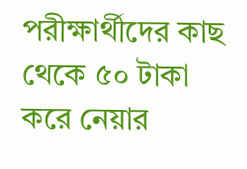পরীক্ষার্থীদের কাছ থেকে ৫০ টাকা করে নেয়ার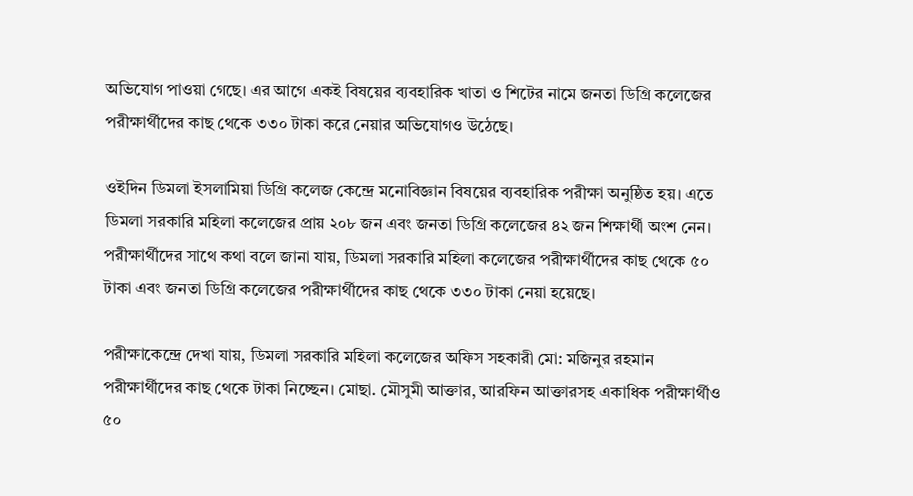অভিযোগ পাওয়া গেছে। এর আগে একই বিষয়ের ব্যবহারিক খাতা ও শিটের নামে জনতা ডিগ্রি কলেজের পরীক্ষার্থীদের কাছ থেকে ৩৩০ টাকা করে নেয়ার অভিযোগও উঠেছে।

ওইদিন ডিমলা ইসলামিয়া ডিগ্রি কলেজ কেন্দ্রে মনোবিজ্ঞান বিষয়ের ব্যবহারিক পরীক্ষা অনুষ্ঠিত হয়। এতে ডিমলা সরকারি মহিলা কলেজের প্রায় ২০৮ জন এবং জনতা ডিগ্রি কলেজের ৪২ জন শিক্ষার্থী অংশ নেন। পরীক্ষার্থীদের সাথে কথা বলে জানা যায়, ডিমলা সরকারি মহিলা কলেজের পরীক্ষার্থীদের কাছ থেকে ৫০ টাকা এবং জনতা ডিগ্রি কলেজের পরীক্ষার্থীদের কাছ থেকে ৩৩০ টাকা নেয়া হয়েছে।

পরীক্ষাকেন্দ্রে দেখা যায়, ডিমলা সরকারি মহিলা কলেজের অফিস সহকারী মো: মজিনুর রহমান পরীক্ষার্থীদের কাছ থেকে টাকা নিচ্ছেন। মোছা. মৌসুমী আক্তার, আরফিন আক্তারসহ একাধিক পরীক্ষার্থীও ৫০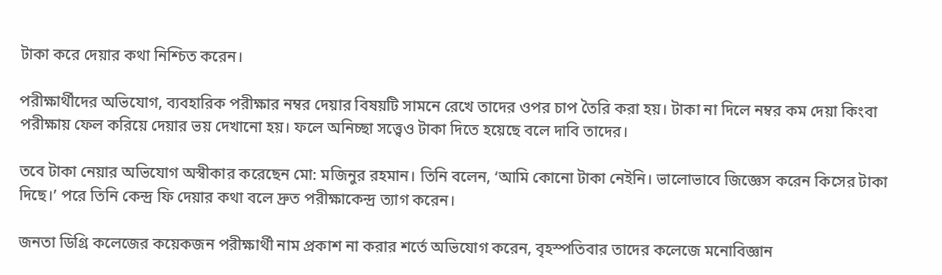টাকা করে দেয়ার কথা নিশ্চিত করেন।

পরীক্ষার্থীদের অভিযোগ, ব্যবহারিক পরীক্ষার নম্বর দেয়ার বিষয়টি সামনে রেখে তাদের ওপর চাপ তৈরি করা হয়। টাকা না দিলে নম্বর কম দেয়া কিংবা পরীক্ষায় ফেল করিয়ে দেয়ার ভয় দেখানো হয়। ফলে অনিচ্ছা সত্ত্বেও টাকা দিতে হয়েছে বলে দাবি তাদের।

তবে টাকা নেয়ার অভিযোগ অস্বীকার করেছেন মো: মজিনুর রহমান। তিনি বলেন, ‘আমি কোনো টাকা নেইনি। ভালোভাবে জিজ্ঞেস করেন কিসের টাকা দিছে।’ পরে তিনি কেন্দ্র ফি দেয়ার কথা বলে দ্রুত পরীক্ষাকেন্দ্র ত্যাগ করেন।

জনতা ডিগ্রি কলেজের কয়েকজন পরীক্ষার্থী নাম প্রকাশ না করার শর্তে অভিযোগ করেন, বৃহস্পতিবার তাদের কলেজে মনোবিজ্ঞান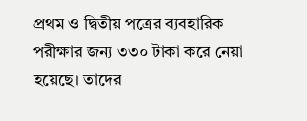প্রথম ও দ্বিতীয় পত্রের ব্যবহারিক পরীক্ষার জন্য ৩৩০ টাকা করে নেয়া হয়েছে। তাদের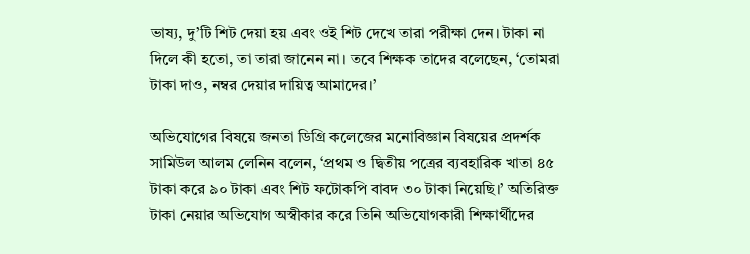ভাষ্য, দু’টি শিট দেয়া হয় এবং ওই শিট দেখে তারা পরীক্ষা দেন। টাকা না দিলে কী হতো, তা তারা জানেন না। তবে শিক্ষক তাদের বলেছেন, ‘তোমরা টাকা দাও, নম্বর দেয়ার দায়িত্ব আমাদের।’

অভিযোগের বিষয়ে জনতা ডিগ্রি কলেজের মনোবিজ্ঞান বিষয়ের প্রদর্শক সামিউল আলম লেনিন বলেন, ‘প্রথম ও দ্বিতীয় পত্রের ব্যবহারিক খাতা ৪৫ টাকা করে ৯০ টাকা এবং শিট ফটোকপি বাবদ ৩০ টাকা নিয়েছি।’ অতিরিক্ত টাকা নেয়ার অভিযোগ অস্বীকার করে তিনি অভিযোগকারী শিক্ষার্থীদের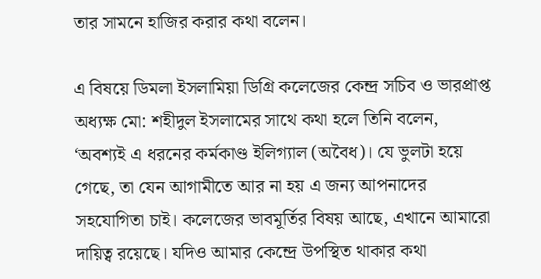তার সামনে হাজির করার কথা বলেন।

এ বিষয়ে ডিমলা ইসলামিয়া ডিগ্রি কলেজের কেন্দ্র সচিব ও ভারপ্রাপ্ত অধ্যক্ষ মো: শহীদুল ইসলামের সাথে কথা হলে তিনি বলেন, ‘অবশ্যই এ ধরনের কর্মকাণ্ড ইলিগ্যাল (অবৈধ)। যে ভুলটা হয়ে গেছে, তা যেন আগামীতে আর না হয় এ জন্য আপনাদের সহযোগিতা চাই। কলেজের ভাবমূর্তির বিষয় আছে, এখানে আমারো দায়িত্ব রয়েছে। যদিও আমার কেন্দ্রে উপস্থিত থাকার কথা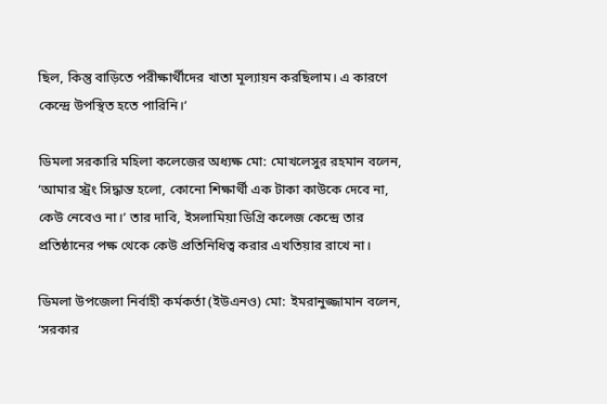ছিল, কিন্তু বাড়িতে পরীক্ষার্থীদের খাতা মূল্যায়ন করছিলাম। এ কারণে কেন্দ্রে উপস্থিত হতে পারিনি।’

ডিমলা সরকারি মহিলা কলেজের অধ্যক্ষ মো: মোখলেসুর রহমান বলেন, ‘আমার স্ট্রং সিদ্ধান্ত হলো, কোনো শিক্ষার্থী এক টাকা কাউকে দেবে না, কেউ নেবেও না।’ তার দাবি, ইসলামিয়া ডিগ্রি কলেজ কেন্দ্রে তার প্রতিষ্ঠানের পক্ষ থেকে কেউ প্রতিনিধিত্ব করার এখতিয়ার রাখে না।

ডিমলা উপজেলা নির্বাহী কর্মকর্তা (ইউএনও) মো: ইমরানুজ্জামান বলেন, ‘সরকার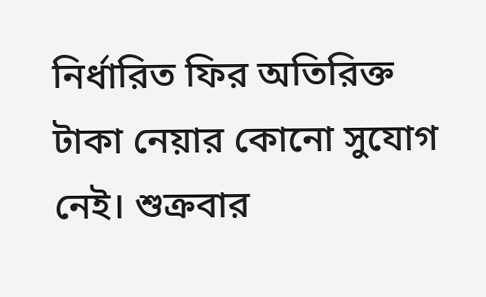নির্ধারিত ফির অতিরিক্ত টাকা নেয়ার কোনো সুযোগ নেই। শুক্রবার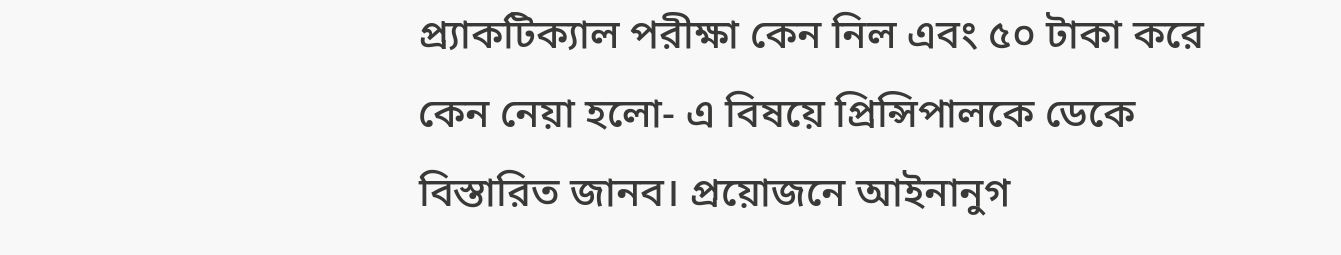প্র্যাকটিক্যাল পরীক্ষা কেন নিল এবং ৫০ টাকা করে কেন নেয়া হলো- এ বিষয়ে প্রিন্সিপালকে ডেকে বিস্তারিত জানব। প্রয়োজনে আইনানুগ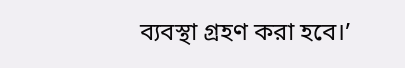ব্যবস্থা গ্রহণ করা হবে।’